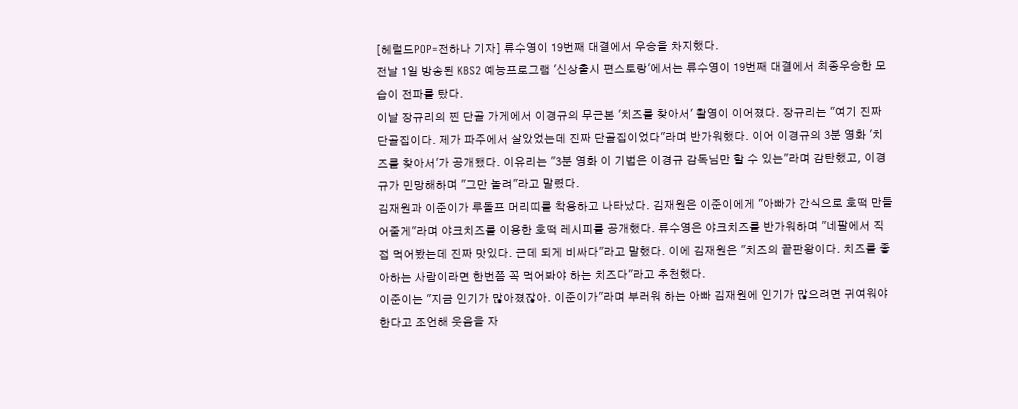[헤럴드POP=전하나 기자] 류수영이 19번째 대결에서 우승을 차지했다.
전날 1일 방송된 KBS2 예능프로그램 '신상출시 편스토랑'에서는 류수영이 19번째 대결에서 최종우승한 모습이 전파를 탔다.
이날 장규리의 찐 단골 가게에서 이경규의 무근본 '치즈를 찾아서' 촬영이 이어졌다. 장규리는 "여기 진짜 단골집이다. 제가 파주에서 살았었는데 진짜 단골집이었다"라며 반가워했다. 이어 이경규의 3분 영화 '치즈를 찾아서'가 공개됐다. 이유리는 "3분 영화 이 기법은 이경규 감독님만 할 수 있는"라며 감탄했고, 이경규가 민망해하며 "그만 놀려"라고 말렸다.
김재원과 이준이가 루돌프 머리띠를 착용하고 나타났다. 김재원은 이준이에게 "아빠가 간식으로 호떡 만들어줄게"라며 야크치즈를 이용한 호떡 레시피를 공개했다. 류수영은 야크치즈를 반가워하며 "네팔에서 직접 먹어봤는데 진짜 맛있다. 근데 되게 비싸다"라고 말했다. 이에 김재원은 "치즈의 끝판왕이다. 치즈를 좋아하는 사람이라면 한번쯤 꼭 먹어봐야 하는 치즈다"라고 추천했다.
이준이는 "지금 인기가 많아졌잖아. 이준이가"라며 부러워 하는 아빠 김재원에 인기가 많으려면 귀여워야 한다고 조언해 웃음을 자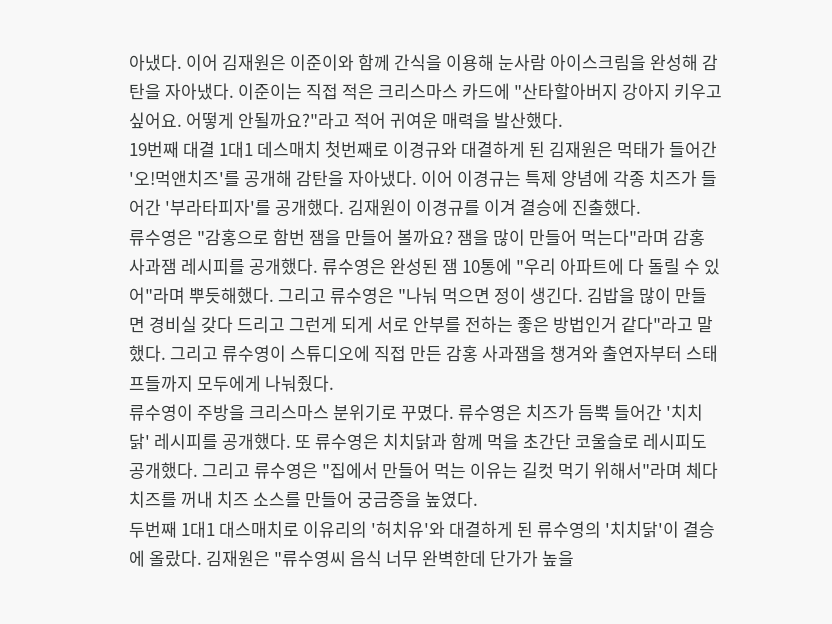아냈다. 이어 김재원은 이준이와 함께 간식을 이용해 눈사람 아이스크림을 완성해 감탄을 자아냈다. 이준이는 직접 적은 크리스마스 카드에 "산타할아버지 강아지 키우고 싶어요. 어떻게 안될까요?"라고 적어 귀여운 매력을 발산했다.
19번째 대결 1대1 데스매치 첫번째로 이경규와 대결하게 된 김재원은 먹태가 들어간 '오!먹앤치즈'를 공개해 감탄을 자아냈다. 이어 이경규는 특제 양념에 각종 치즈가 들어간 '부라타피자'를 공개했다. 김재원이 이경규를 이겨 결승에 진출했다.
류수영은 "감홍으로 함번 잼을 만들어 볼까요? 잼을 많이 만들어 먹는다"라며 감홍 사과잼 레시피를 공개했다. 류수영은 완성된 잼 10통에 "우리 아파트에 다 돌릴 수 있어"라며 뿌듯해했다. 그리고 류수영은 "나눠 먹으면 정이 생긴다. 김밥을 많이 만들면 경비실 갖다 드리고 그런게 되게 서로 안부를 전하는 좋은 방법인거 같다"라고 말했다. 그리고 류수영이 스튜디오에 직접 만든 감홍 사과잼을 챙겨와 출연자부터 스태프들까지 모두에게 나눠줬다.
류수영이 주방을 크리스마스 분위기로 꾸몄다. 류수영은 치즈가 듬뿍 들어간 '치치닭' 레시피를 공개했다. 또 류수영은 치치닭과 함께 먹을 초간단 코울슬로 레시피도 공개했다. 그리고 류수영은 "집에서 만들어 먹는 이유는 길컷 먹기 위해서"라며 체다치즈를 꺼내 치즈 소스를 만들어 궁금증을 높였다.
두번째 1대1 대스매치로 이유리의 '허치유'와 대결하게 된 류수영의 '치치닭'이 결승에 올랐다. 김재원은 "류수영씨 음식 너무 완벽한데 단가가 높을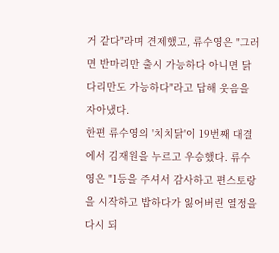거 같다"라며 견제했고, 류수영은 "그러면 반마리만 출시 가능하다 아니면 닭다리만도 가능하다"라고 답해 웃음을 자아냈다.
한편 류수영의 '치치닭'이 19번째 대결에서 김재원을 누르고 우승했다. 류수영은 "1등을 주셔서 감사하고 편스토랑을 시작하고 밥하다가 잃어버린 열정을 다시 되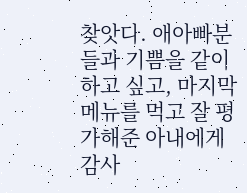찾앗다. 애아빠분들과 기쁨을 같이하고 싶고, 마지막 메뉴를 먹고 잘 평가해준 아내에게 감사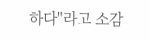하다"라고 소감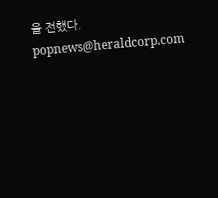을 전했다.
popnews@heraldcorp.com